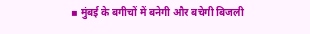▪ मुंबई के बगीचों में बनेगी और बचेगी बिजली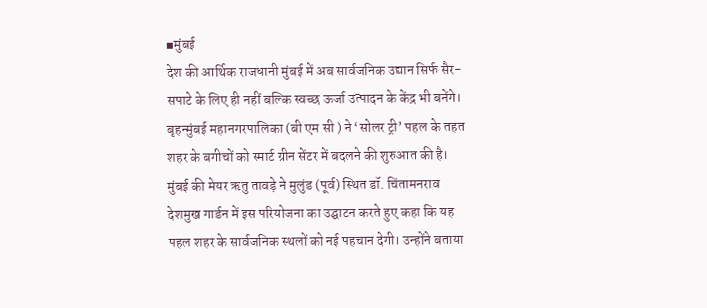▪मुंबई
देश की आर्थिक राजधानी मुंबई में अब सार्वजनिक उद्यान सिर्फ सैर-सपाटे के लिए ही नहीं बल्कि स्वच्छ ऊर्जा उत्पादन के केंद्र भी बनेंगे। बृहन्मुंबई महानगरपालिका (बी एम सी ) ने ‘सोलर ट्री’ पहल के तहत शहर के बगीचों को स्मार्ट ग्रीन सेंटर में बदलने की शुरुआत की है।
मुंबई की मेयर ऋतु तावड़े ने मुलुंड (पूर्व) स्थित डॉ. चिंतामनराव देशमुख गार्डन में इस परियोजना का उद्घाटन करते हुए कहा कि यह पहल शहर के सार्वजनिक स्थलों को नई पहचान देगी। उन्होंने बताया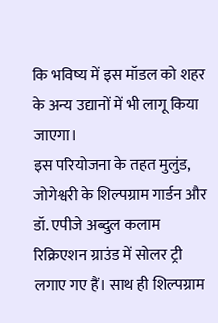कि भविष्य में इस मॉडल को शहर के अन्य उद्यानों में भी लागू किया जाएगा।
इस परियोजना के तहत मुलुंड, जोगेश्वरी के शिल्पग्राम गार्डन और डॉ. एपीजे अब्दुल कलाम रिक्रिएशन ग्राउंड में सोलर ट्री लगाए गए हैं। साथ ही शिल्पग्राम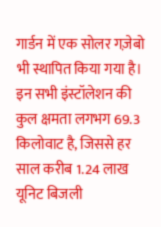गार्डन में एक सोलर गज़ेबो भी स्थापित किया गया है। इन सभी इंस्टॉलेशन की कुल क्षमता लगभग 69.3 किलोवाट है, जिससे हर साल करीब 1.24 लाख यूनिट बिजली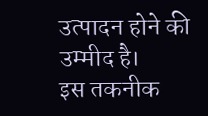उत्पादन होने की उम्मीद है।
इस तकनीक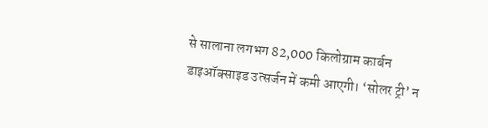से सालाना लगभग 82,000 किलोग्राम कार्बन डाइऑक्साइड उत्सर्जन में कमी आएगी। ‘सोलर ट्री’ न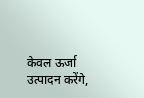केवल ऊर्जा उत्पादन करेंगे,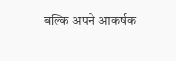बल्कि अपने आकर्षक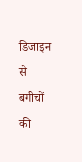डिजाइन से बगीचों की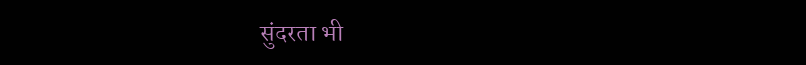सुंदरता भी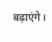बढ़ाएंगे।